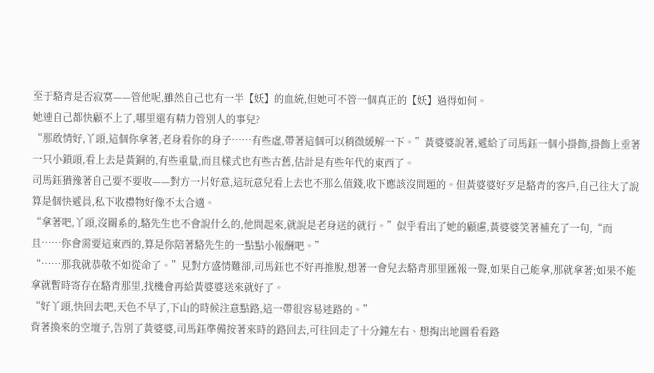至于駱青是否寂寞——管他呢,雖然自己也有一半【妖】的血統,但她可不管一個真正的【妖】過得如何。
她連自己都快顧不上了,哪里還有精力管別人的事兒?
“那敢情好,丫頭,這個你拿著,老身看你的身子……有些虛,帶著這個可以稍微緩解一下。”黃婆婆說著,遞給了司馬鈺一個小掛飾,掛飾上垂著一只小鎖頭,看上去是黃銅的,有些重量,而且樣式也有些古舊,估計是有些年代的東西了。
司馬鈺猶豫著自己要不要收——對方一片好意,這玩意兒看上去也不那么值錢,收下應該沒問題的。但黃婆婆好歹是駱青的客戶,自己往大了說算是個快遞員,私下收禮物好像不太合適。
“拿著吧,丫頭,沒關系的,駱先生也不會說什么的,他問起來,就說是老身送的就行。”似乎看出了她的顧慮,黃婆婆笑著補充了一句,“而且……你會需要這東西的,算是你陪著駱先生的一點點小報酬吧。”
“……那我就恭敬不如從命了。”見對方盛情難卻,司馬鈺也不好再推脫,想著一會兒去駱青那里匯報一聲,如果自己能拿,那就拿著;如果不能拿就暫時寄存在駱青那里,找機會再給黃婆婆送來就好了。
“好丫頭,快回去吧,天色不早了,下山的時候注意點路,這一帶很容易迷路的。”
背著換來的空壇子,告別了黃婆婆,司馬鈺準備按著來時的路回去,可往回走了十分鐘左右、想掏出地圖看看路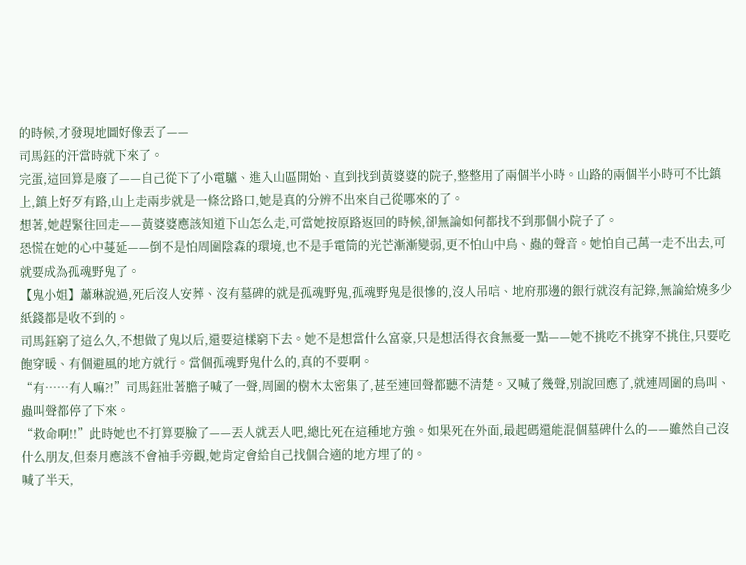的時候,才發現地圖好像丟了——
司馬鈺的汗當時就下來了。
完蛋,這回算是廢了——自己從下了小電驢、進入山區開始、直到找到黃婆婆的院子,整整用了兩個半小時。山路的兩個半小時可不比鎮上,鎮上好歹有路,山上走兩步就是一條岔路口,她是真的分辨不出來自己從哪來的了。
想著,她趕緊往回走——黃婆婆應該知道下山怎么走,可當她按原路返回的時候,卻無論如何都找不到那個小院子了。
恐慌在她的心中蔓延——倒不是怕周圍陰森的環境,也不是手電筒的光芒漸漸變弱,更不怕山中鳥、蟲的聲音。她怕自己萬一走不出去,可就要成為孤魂野鬼了。
【鬼小姐】蕭琳說過,死后沒人安葬、沒有墓碑的就是孤魂野鬼,孤魂野鬼是很慘的,沒人吊唁、地府那邊的銀行就沒有記錄,無論給燒多少紙錢都是收不到的。
司馬鈺窮了這么久,不想做了鬼以后,還要這樣窮下去。她不是想當什么富豪,只是想活得衣食無憂一點——她不挑吃不挑穿不挑住,只要吃飽穿暖、有個避風的地方就行。當個孤魂野鬼什么的,真的不要啊。
“有……有人嘛?!”司馬鈺壯著膽子喊了一聲,周圍的樹木太密集了,甚至連回聲都聽不清楚。又喊了幾聲,別說回應了,就連周圍的鳥叫、蟲叫聲都停了下來。
“救命啊!!”此時她也不打算要臉了——丟人就丟人吧,總比死在這種地方強。如果死在外面,最起碼還能混個墓碑什么的——雖然自己沒什么朋友,但秦月應該不會袖手旁觀,她肯定會給自己找個合適的地方埋了的。
喊了半天,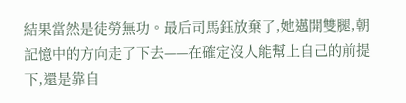結果當然是徒勞無功。最后司馬鈺放棄了,她邁開雙腿,朝記憶中的方向走了下去——在確定沒人能幫上自己的前提下,還是靠自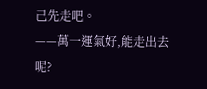己先走吧。
——萬一運氣好,能走出去呢?